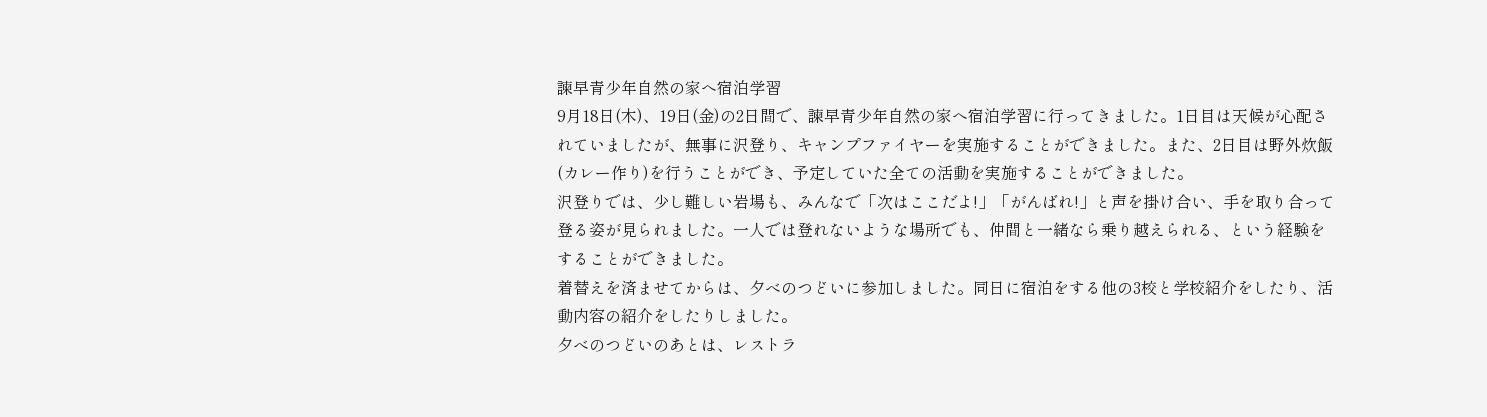諫早青少年自然の家へ宿泊学習
9月18日(木)、19日(金)の2日間で、諫早青少年自然の家へ宿泊学習に行ってきました。1日目は天候が心配されていましたが、無事に沢登り、キャンプファイヤーを実施することができました。また、2日目は野外炊飯(カレー作り)を行うことができ、予定していた全ての活動を実施することができました。
沢登りでは、少し難しい岩場も、みんなで「次はここだよ!」「がんばれ!」と声を掛け合い、手を取り合って登る姿が見られました。一人では登れないような場所でも、仲間と一緒なら乗り越えられる、という経験をすることができました。
着替えを済ませてからは、夕べのつどいに参加しました。同日に宿泊をする他の3校と学校紹介をしたり、活動内容の紹介をしたりしました。
夕べのつどいのあとは、レストラ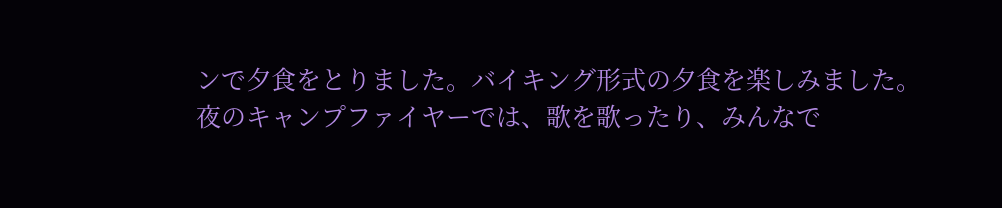ンで夕食をとりました。バイキング形式の夕食を楽しみました。
夜のキャンプファイヤーでは、歌を歌ったり、みんなで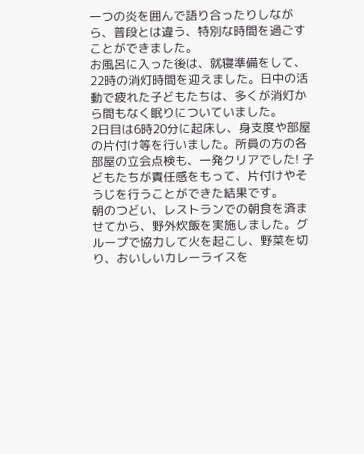一つの炎を囲んで語り合ったりしながら、普段とは違う、特別な時間を過ごすことができました。
お風呂に入った後は、就寝準備をして、22時の消灯時間を迎えました。日中の活動で疲れた子どもたちは、多くが消灯から間もなく眠りについていました。
2日目は6時20分に起床し、身支度や部屋の片付け等を行いました。所員の方の各部屋の立会点検も、一発クリアでした! 子どもたちが責任感をもって、片付けやそうじを行うことができた結果です。
朝のつどい、レストランでの朝食を済ませてから、野外炊飯を実施しました。グループで協力して火を起こし、野菜を切り、おいしいカレーライスを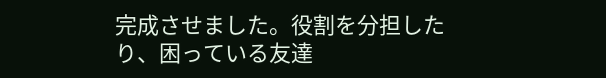完成させました。役割を分担したり、困っている友達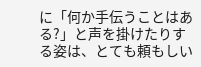に「何か手伝うことはある?」と声を掛けたりする姿は、とても頼もしい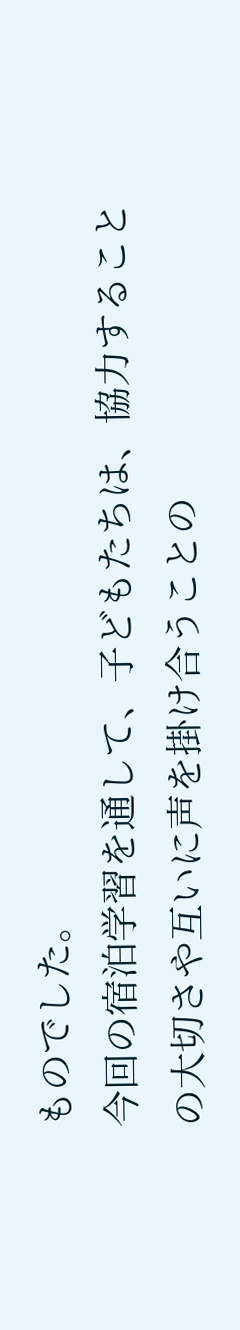ものでした。
今回の宿泊学習を通して、子どもたちは、協力することの大切さや互いに声を掛け合うことの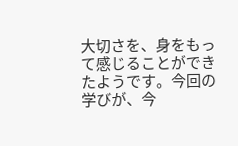大切さを、身をもって感じることができたようです。今回の学びが、今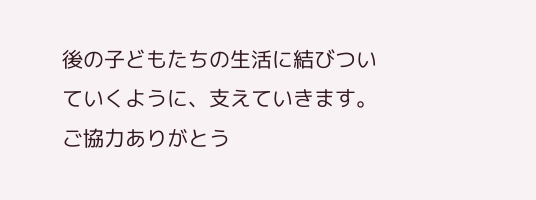後の子どもたちの生活に結びついていくように、支えていきます。ご協力ありがとう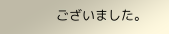ございました。